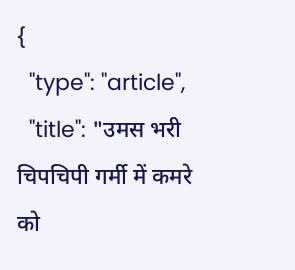{
  "type": "article",
  "title": "उमस भरी चिपचिपी गर्मी में कमरे को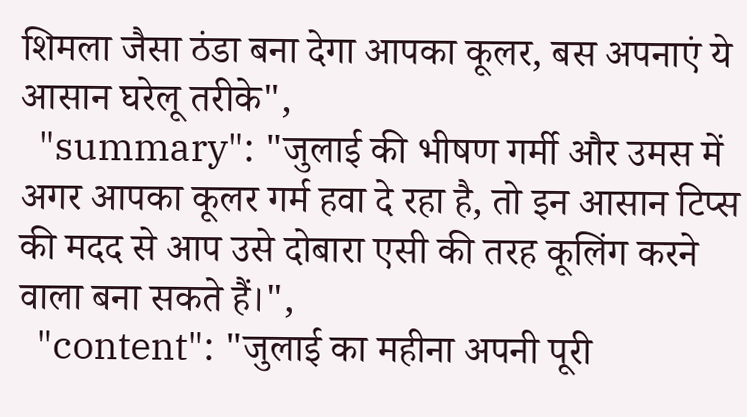शिमला जैसा ठंडा बना देगा आपका कूलर, बस अपनाएं ये आसान घरेलू तरीके",
  "summary": "जुलाई की भीषण गर्मी और उमस में अगर आपका कूलर गर्म हवा दे रहा है, तो इन आसान टिप्स की मदद से आप उसे दोबारा एसी की तरह कूलिंग करने वाला बना सकते हैं।",
  "content": "जुलाई का महीना अपनी पूरी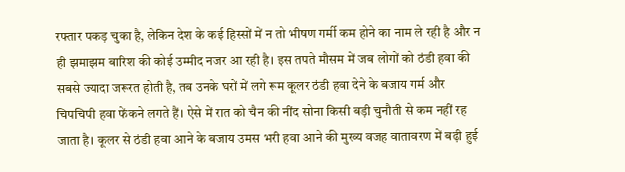रफ्तार पकड़ चुका है, लेकिन देश के कई हिस्सों में न तो भीषण गर्मी कम होने का नाम ले रही है और न ही झमाझम बारिश की कोई उम्मीद नजर आ रही है। इस तपते मौसम में जब लोगों को ठंडी हवा की सबसे ज्यादा जरूरत होती है, तब उनके घरों में लगे रूम कूलर ठंडी हवा देने के बजाय गर्म और चिपचिपी हवा फेंकने लगते हैं। ऐसे में रात को चैन की नींद सोना किसी बड़ी चुनौती से कम नहीं रह जाता है। कूलर से ठंडी हवा आने के बजाय उमस भरी हवा आने की मुख्य वजह वातावरण में बढ़ी हुई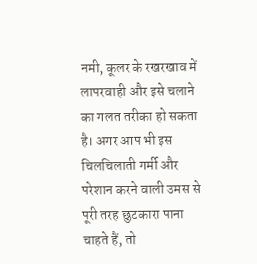नमी, कूलर के रखरखाव में लापरवाही और इसे चलाने का गलत तरीका हो सकता है। अगर आप भी इस चिलचिलाती गर्मी और परेशान करने वाली उमस से पूरी तरह छुटकारा पाना चाहते हैं, तो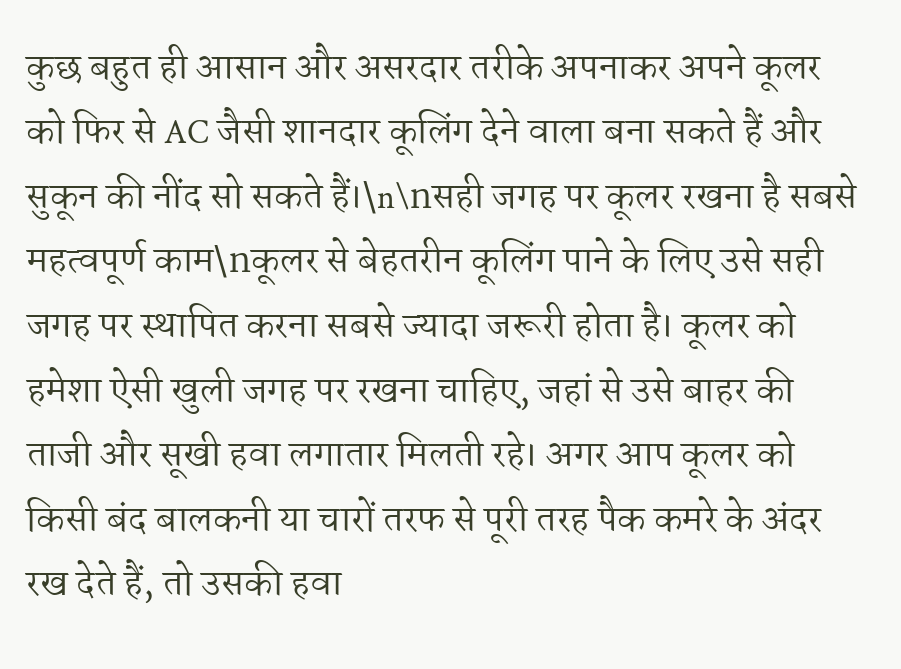कुछ बहुत ही आसान और असरदार तरीके अपनाकर अपने कूलर को फिर से AC जैसी शानदार कूलिंग देने वाला बना सकते हैं और सुकून की नींद सो सकते हैं।\n\nसही जगह पर कूलर रखना है सबसे महत्वपूर्ण काम\nकूलर से बेहतरीन कूलिंग पाने के लिए उसे सही जगह पर स्थापित करना सबसे ज्यादा जरूरी होता है। कूलर को हमेशा ऐसी खुली जगह पर रखना चाहिए, जहां से उसे बाहर की ताजी और सूखी हवा लगातार मिलती रहे। अगर आप कूलर को किसी बंद बालकनी या चारों तरफ से पूरी तरह पैक कमरे के अंदर रख देते हैं, तो उसकी हवा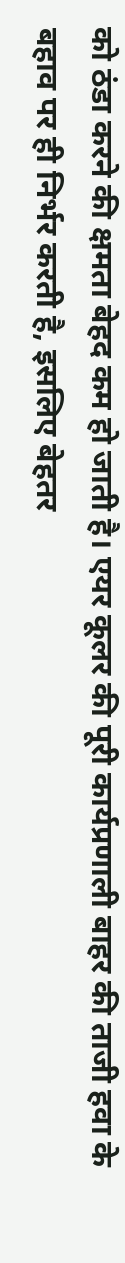को ठंडा करने की क्षमता बेहद कम हो जाती है। एयर कूलर की पूरी कार्यप्रणाली बाहर की ताजी हवा के बहाव पर ही निर्भर करती है, इसलिए बेहतर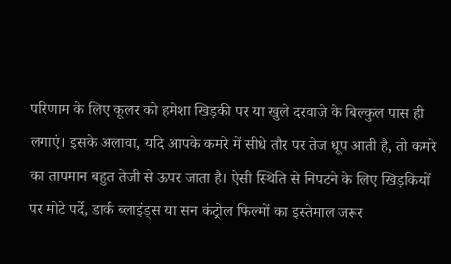परिणाम के लिए कूलर को हमेशा खिड़की पर या खुले दरवाजे के बिल्कुल पास ही लगाएं। इसके अलावा, यदि आपके कमरे में सीधे तौर पर तेज धूप आती है, तो कमरे का तापमान बहुत तेजी से ऊपर जाता है। ऐसी स्थिति से निपटने के लिए खिड़कियों पर मोटे पर्दे, डार्क ब्लाइंड्स या सन कंट्रोल फिल्मों का इस्तेमाल जरूर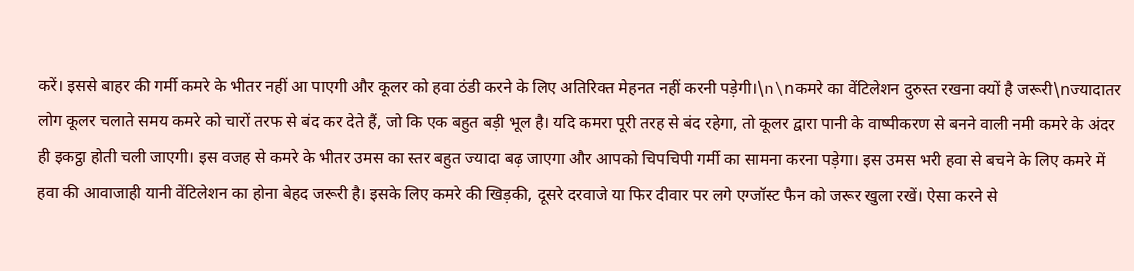करें। इससे बाहर की गर्मी कमरे के भीतर नहीं आ पाएगी और कूलर को हवा ठंडी करने के लिए अतिरिक्त मेहनत नहीं करनी पड़ेगी।\n\nकमरे का वेंटिलेशन दुरुस्त रखना क्यों है जरूरी\nज्यादातर लोग कूलर चलाते समय कमरे को चारों तरफ से बंद कर देते हैं, जो कि एक बहुत बड़ी भूल है। यदि कमरा पूरी तरह से बंद रहेगा, तो कूलर द्वारा पानी के वाष्पीकरण से बनने वाली नमी कमरे के अंदर ही इकट्ठा होती चली जाएगी। इस वजह से कमरे के भीतर उमस का स्तर बहुत ज्यादा बढ़ जाएगा और आपको चिपचिपी गर्मी का सामना करना पड़ेगा। इस उमस भरी हवा से बचने के लिए कमरे में हवा की आवाजाही यानी वेंटिलेशन का होना बेहद जरूरी है। इसके लिए कमरे की खिड़की, दूसरे दरवाजे या फिर दीवार पर लगे एग्जॉस्ट फैन को जरूर खुला रखें। ऐसा करने से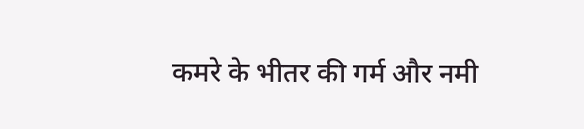कमरे के भीतर की गर्म और नमी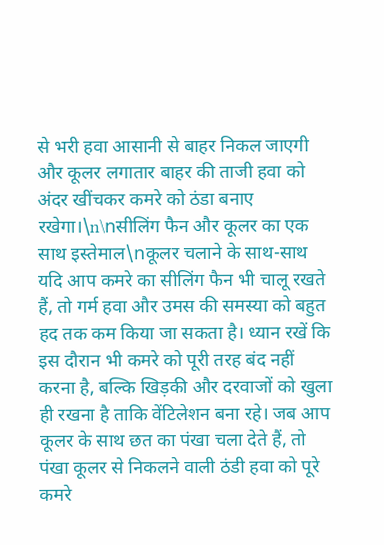से भरी हवा आसानी से बाहर निकल जाएगी और कूलर लगातार बाहर की ताजी हवा को अंदर खींचकर कमरे को ठंडा बनाए रखेगा।\n\nसीलिंग फैन और कूलर का एक साथ इस्तेमाल\nकूलर चलाने के साथ-साथ यदि आप कमरे का सीलिंग फैन भी चालू रखते हैं, तो गर्म हवा और उमस की समस्या को बहुत हद तक कम किया जा सकता है। ध्यान रखें कि इस दौरान भी कमरे को पूरी तरह बंद नहीं करना है, बल्कि खिड़की और दरवाजों को खुला ही रखना है ताकि वेंटिलेशन बना रहे। जब आप कूलर के साथ छत का पंखा चला देते हैं, तो पंखा कूलर से निकलने वाली ठंडी हवा को पूरे कमरे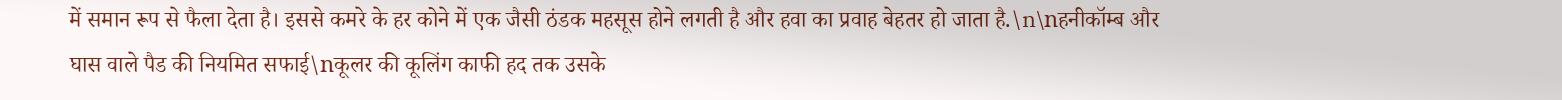में समान रूप से फैला देता है। इससे कमरे के हर कोने में एक जैसी ठंडक महसूस होने लगती है और हवा का प्रवाह बेहतर हो जाता है.\n\nहनीकॉम्ब और घास वाले पैड की नियमित सफाई\nकूलर की कूलिंग काफी हद तक उसके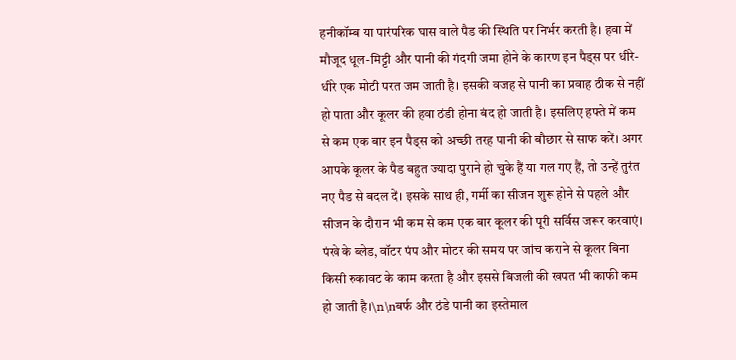हनीकॉम्ब या पारंपरिक घास वाले पैड की स्थिति पर निर्भर करती है। हवा में मौजूद धूल-मिट्टी और पानी की गंदगी जमा होने के कारण इन पैड्स पर धीरे-धीरे एक मोटी परत जम जाती है। इसकी वजह से पानी का प्रवाह ठीक से नहीं हो पाता और कूलर की हवा ठंडी होना बंद हो जाती है। इसलिए हफ्ते में कम से कम एक बार इन पैड्स को अच्छी तरह पानी की बौछार से साफ करें। अगर आपके कूलर के पैड बहुत ज्यादा पुराने हो चुके हैं या गल गए हैं, तो उन्हें तुरंत नए पैड से बदल दें। इसके साथ ही, गर्मी का सीजन शुरू होने से पहले और सीजन के दौरान भी कम से कम एक बार कूलर की पूरी सर्विस जरूर करवाएं। पंखे के ब्लेड, वॉटर पंप और मोटर की समय पर जांच कराने से कूलर बिना किसी रुकावट के काम करता है और इससे बिजली की खपत भी काफी कम हो जाती है।\n\nबर्फ और ठंडे पानी का इस्तेमाल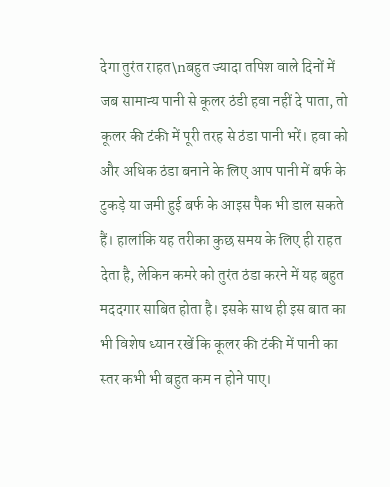देगा तुरंत राहत\nबहुत ज्यादा तपिश वाले दिनों में जब सामान्य पानी से कूलर ठंडी हवा नहीं दे पाता, तो कूलर की टंकी में पूरी तरह से ठंडा पानी भरें। हवा को और अधिक ठंडा बनाने के लिए आप पानी में बर्फ के टुकड़े या जमी हुई बर्फ के आइस पैक भी डाल सकते हैं। हालांकि यह तरीका कुछ समय के लिए ही राहत देता है, लेकिन कमरे को तुरंत ठंडा करने में यह बहुत मददगार साबित होता है। इसके साथ ही इस बात का भी विशेष ध्यान रखें कि कूलर की टंकी में पानी का स्तर कभी भी बहुत कम न होने पाए।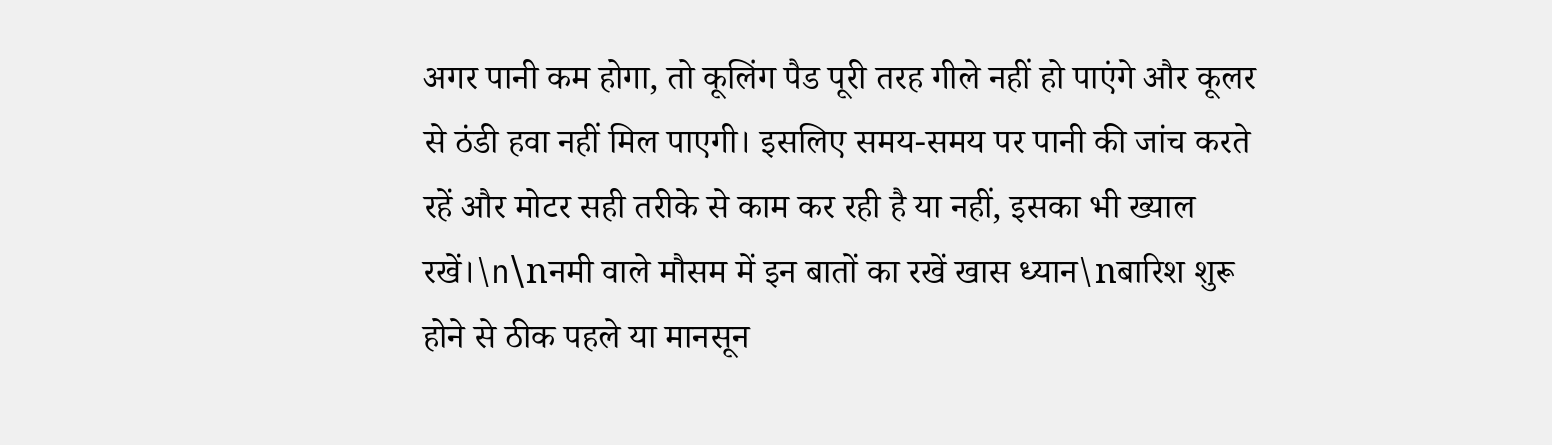अगर पानी कम होगा, तो कूलिंग पैड पूरी तरह गीले नहीं हो पाएंगे और कूलर से ठंडी हवा नहीं मिल पाएगी। इसलिए समय-समय पर पानी की जांच करते रहें और मोटर सही तरीके से काम कर रही है या नहीं, इसका भी ख्याल रखें।\n\nनमी वाले मौसम में इन बातों का रखें खास ध्यान\nबारिश शुरू होने से ठीक पहले या मानसून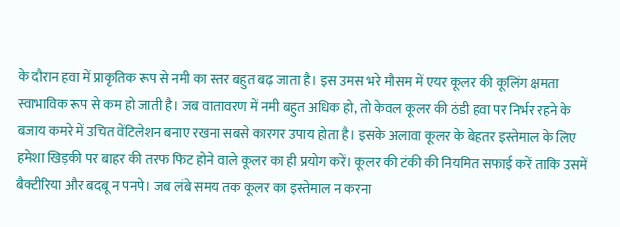के दौरान हवा में प्राकृतिक रूप से नमी का स्तर बहुत बढ़ जाता है। इस उमस भरे मौसम में एयर कूलर की कूलिंग क्षमता स्वाभाविक रूप से कम हो जाती है। जब वातावरण में नमी बहुत अधिक हो, तो केवल कूलर की ठंडी हवा पर निर्भर रहने के बजाय कमरे में उचित वेंटिलेशन बनाए रखना सबसे कारगर उपाय होता है। इसके अलावा कूलर के बेहतर इस्तेमाल के लिए हमेशा खिड़की पर बाहर की तरफ फिट होने वाले कूलर का ही प्रयोग करें। कूलर की टंकी की नियमित सफाई करें ताकि उसमें बैक्टीरिया और बदबू न पनपे। जब लंबे समय तक कूलर का इस्तेमाल न करना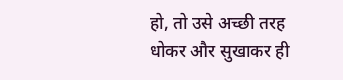हो, तो उसे अच्छी तरह धोकर और सुखाकर ही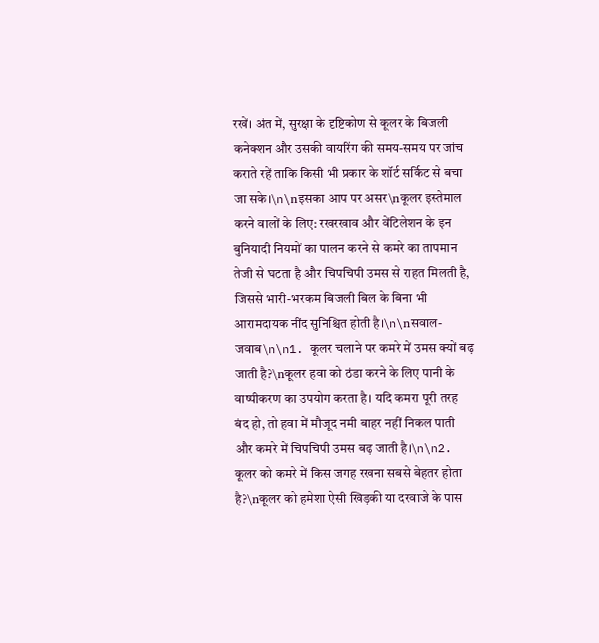रखें। अंत में, सुरक्षा के दृष्टिकोण से कूलर के बिजली कनेक्शन और उसकी वायरिंग की समय-समय पर जांच कराते रहें ताकि किसी भी प्रकार के शॉर्ट सर्किट से बचा जा सके।\n\nइसका आप पर असर\nकूलर इस्तेमाल करने वालों के लिए: रखरखाव और वेंटिलेशन के इन बुनियादी नियमों का पालन करने से कमरे का तापमान तेजी से घटता है और चिपचिपी उमस से राहत मिलती है, जिससे भारी-भरकम बिजली बिल के बिना भी आरामदायक नींद सुनिश्चित होती है।\n\nसवाल-जवाब\n\n1. कूलर चलाने पर कमरे में उमस क्यों बढ़ जाती है?\nकूलर हवा को ठंडा करने के लिए पानी के वाष्पीकरण का उपयोग करता है। यदि कमरा पूरी तरह बंद हो, तो हवा में मौजूद नमी बाहर नहीं निकल पाती और कमरे में चिपचिपी उमस बढ़ जाती है।\n\n2. कूलर को कमरे में किस जगह रखना सबसे बेहतर होता है?\nकूलर को हमेशा ऐसी खिड़की या दरवाजे के पास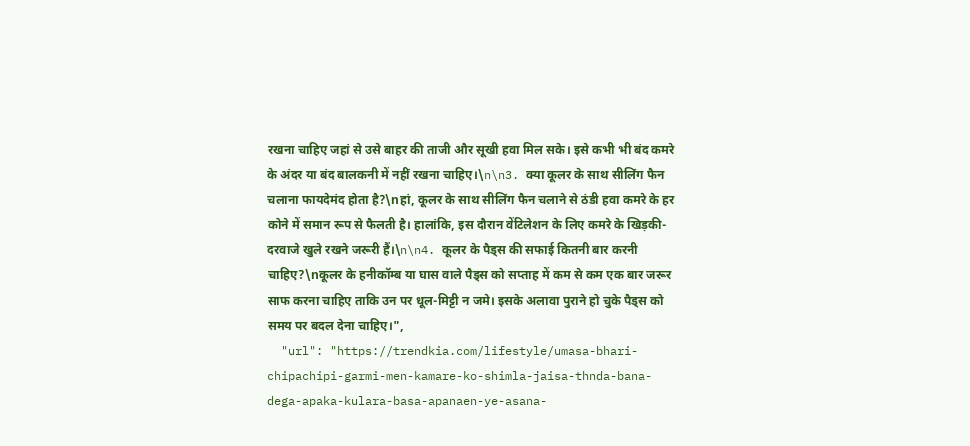रखना चाहिए जहां से उसे बाहर की ताजी और सूखी हवा मिल सके। इसे कभी भी बंद कमरे के अंदर या बंद बालकनी में नहीं रखना चाहिए।\n\n3. क्या कूलर के साथ सीलिंग फैन चलाना फायदेमंद होता है?\nहां, कूलर के साथ सीलिंग फैन चलाने से ठंडी हवा कमरे के हर कोने में समान रूप से फैलती है। हालांकि, इस दौरान वेंटिलेशन के लिए कमरे के खिड़की-दरवाजे खुले रखने जरूरी हैं।\n\n4. कूलर के पैड्स की सफाई कितनी बार करनी चाहिए?\nकूलर के हनीकॉम्ब या घास वाले पैड्स को सप्ताह में कम से कम एक बार जरूर साफ करना चाहिए ताकि उन पर धूल-मिट्टी न जमे। इसके अलावा पुराने हो चुके पैड्स को समय पर बदल देना चाहिए।",
  "url": "https://trendkia.com/lifestyle/umasa-bhari-chipachipi-garmi-men-kamare-ko-shimla-jaisa-thnda-bana-dega-apaka-kulara-basa-apanaen-ye-asana-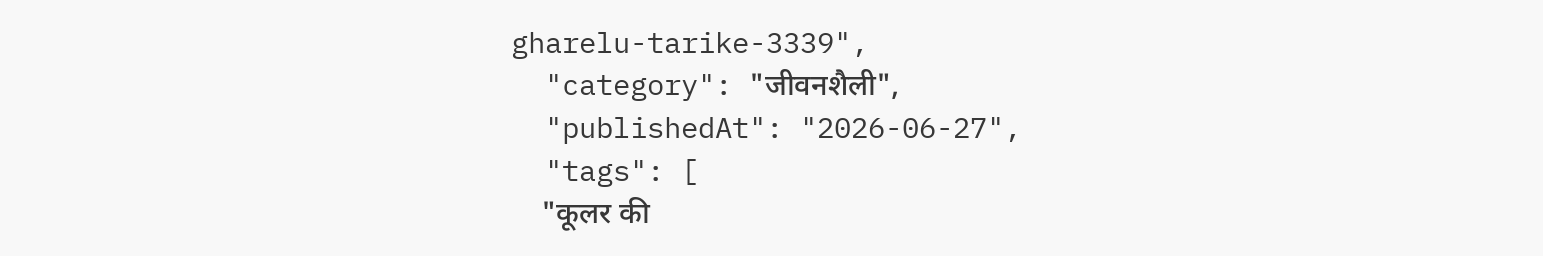gharelu-tarike-3339",
  "category": "जीवनशैली",
  "publishedAt": "2026-06-27",
  "tags": [
    "कूलर की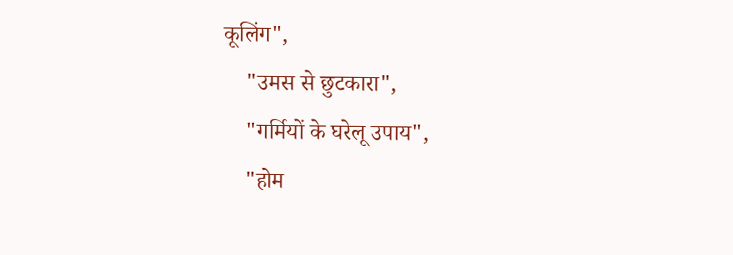कूलिंग",
    "उमस से छुटकारा",
    "गर्मियों के घरेलू उपाय",
    "होम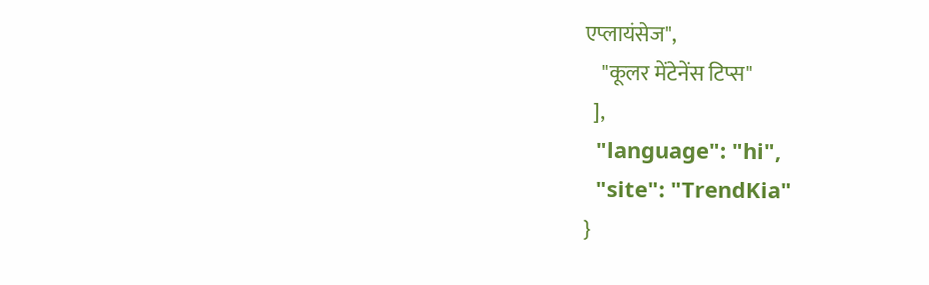एप्लायंसेज",
    "कूलर मेंटेनेंस टिप्स"
  ],
  "language": "hi",
  "site": "TrendKia"
}